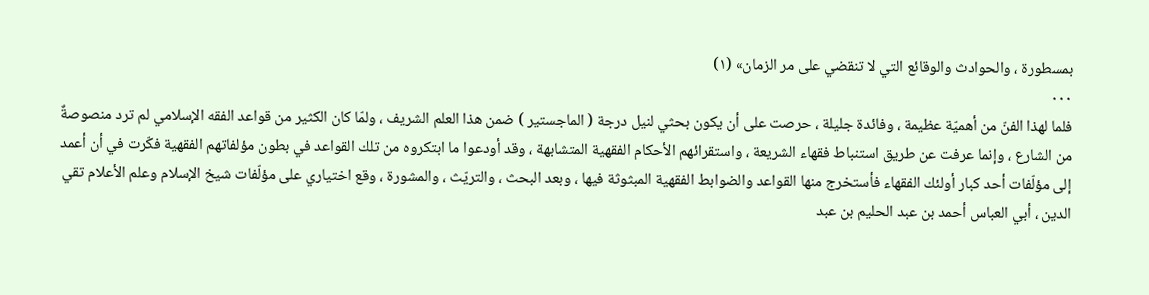بمسطورة ، والحوادث والوقائع التي لا تنقضي على مر الزمان» (١)
٠٠٠
فلما لهذا الفنّ من أهميّة عظيمة ، وفائدة جليلة ، حرصت على أن يكون بحثي لنيل درجة ( الماجستير ) ضمن هذا العلم الشريف ، ولمّا كان الكثير من قواعد الفقه الإسلامي لم ترد منصوصةٌ من الشارع ، وإنما عرفت عن طريق استنباط فقهاء الشريعة ، واستقرائهم الأحكام الفقهية المتشابهة ، وقد أودعوا ما ابتكروه من تلك القواعد في بطون مؤلفاتهم الفقهية فكّرت في أن أعمد إلى مؤلّفات أحد كبار أولئك الفقهاء فأستخرج منها القواعد والضوابط الفقهية المبثوثة فيها ، وبعد البحث ، والتريّث ، والمشورة ، وقع اختياري على مؤلّفات شيخ الإسلام وعلم الأعلام تقي الدين ، أبي العباس أحمد بن عبد الحليم بن عبد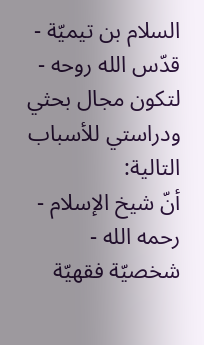السلام بن تيميّة - قدّس الله روحه - لتكون مجال بحثي ودراستي للأسباب التالية:
أنّ شيخ الإسلام - رحمه الله - شخصيّة فقهيّة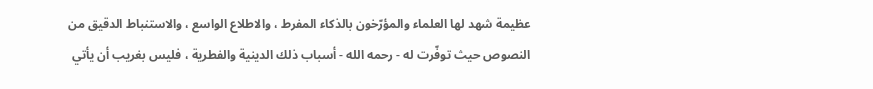عظيمة شهد لها العلماء والمؤرّخون بالذكاء المفرط ، والاطلاع الواسع ، والاستنباط الدقيق من النصوص حيث توفّرت له - رحمه الله - أسباب ذلك الدينية والفطرية ، فليس بغريب أن يأتي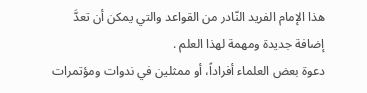هذا الإمام الفريد النّادر من القواعد والتي يمكن أن تعدَّ إضافة جديدة ومهمة لهذا العلم .
دعوة بعض العلماء أفراداً، أو ممثلين في ندوات ومؤتمرات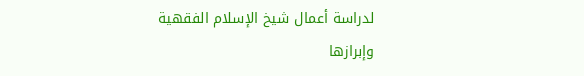لدراسة أعمال شيخ الإسلام الفقهية وإبرازها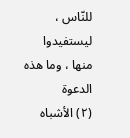للنّاس ، ليستفيدوا منها ، وما هذه الدعوة
(٢) الأشباه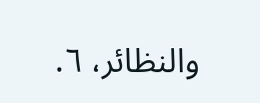والنظائر، ٦.